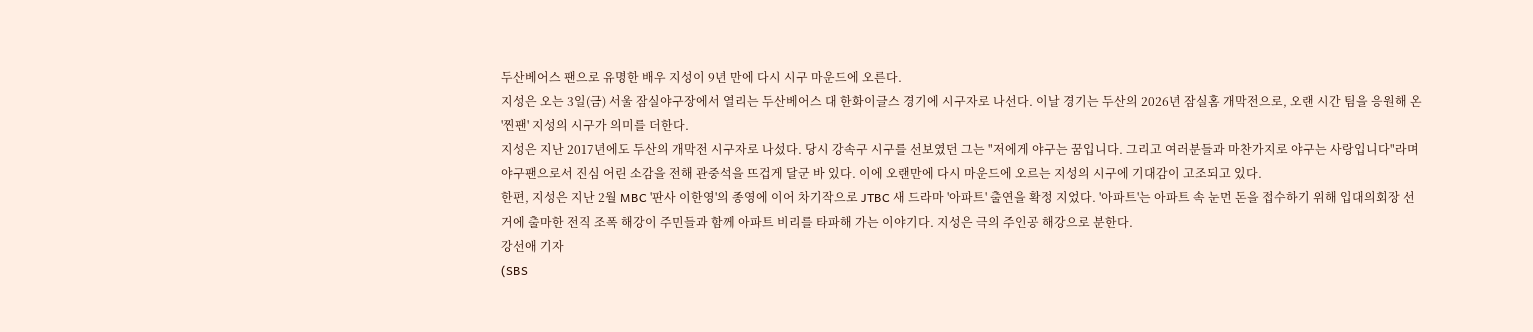두산베어스 팬으로 유명한 배우 지성이 9년 만에 다시 시구 마운드에 오른다.
지성은 오는 3일(금) 서울 잠실야구장에서 열리는 두산베어스 대 한화이글스 경기에 시구자로 나선다. 이날 경기는 두산의 2026년 잠실홈 개막전으로, 오랜 시간 팀을 응원해 온 '찐팬' 지성의 시구가 의미를 더한다.
지성은 지난 2017년에도 두산의 개막전 시구자로 나섰다. 당시 강속구 시구를 선보였던 그는 "저에게 야구는 꿈입니다. 그리고 여러분들과 마찬가지로 야구는 사랑입니다"라며 야구팬으로서 진심 어린 소감을 전해 관중석을 뜨겁게 달군 바 있다. 이에 오랜만에 다시 마운드에 오르는 지성의 시구에 기대감이 고조되고 있다.
한편, 지성은 지난 2월 MBC '판사 이한영'의 종영에 이어 차기작으로 JTBC 새 드라마 '아파트' 출연을 확정 지었다. '아파트'는 아파트 속 눈먼 돈을 접수하기 위해 입대의회장 선거에 출마한 전직 조폭 해강이 주민들과 함께 아파트 비리를 타파해 가는 이야기다. 지성은 극의 주인공 해강으로 분한다.
강선애 기자
(SBS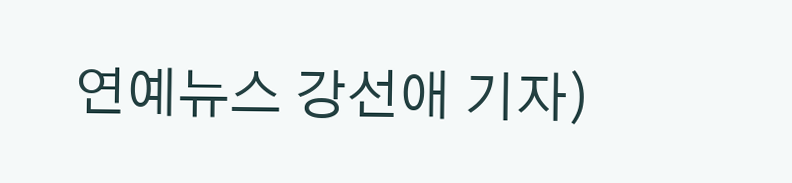연예뉴스 강선애 기자)